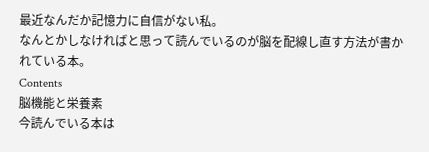最近なんだか記憶力に自信がない私。
なんとかしなければと思って読んでいるのが脳を配線し直す方法が書かれている本。
Contents
脳機能と栄養素
今読んでいる本は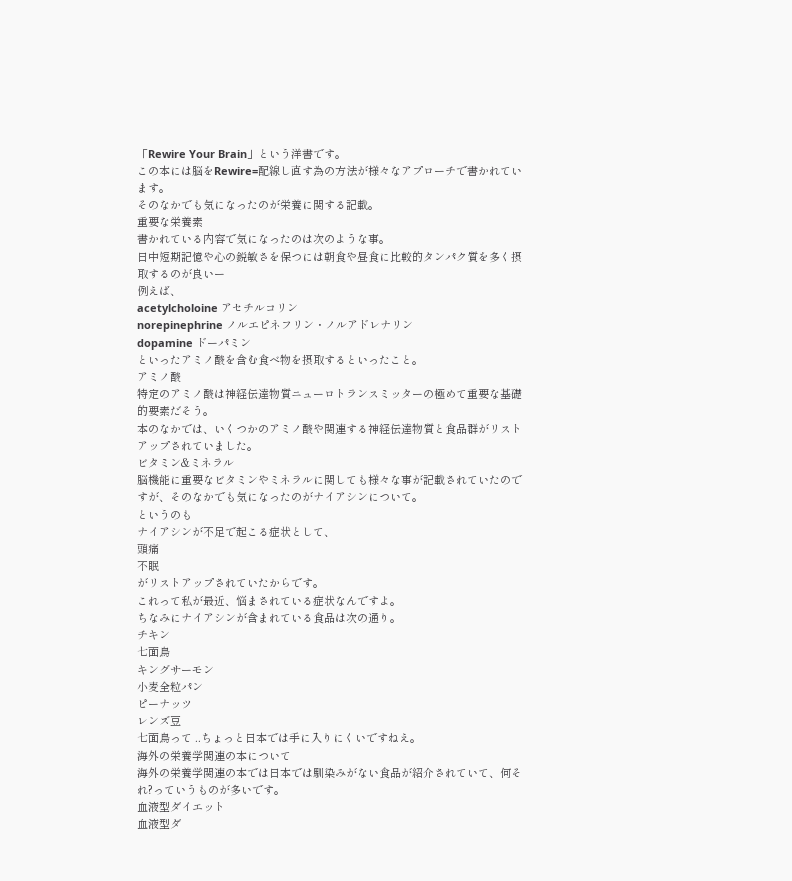「Rewire Your Brain」という洋書です。
この本には脳をRewire=配線し直す為の方法が様々なアプローチで書かれています。
そのなかでも気になったのが栄養に関する記載。
重要な栄養素
書かれている内容で気になったのは次のような事。
日中短期記憶や心の鋭敏さを保つには朝食や昼食に比較的タンパク質を多く摂取するのが良いー
例えば、
acetylcholoine アセチルコリン
norepinephrine ノルエピネフリン・ノルアドレナリン
dopamine ドーパミン
といったアミノ酸を含む食べ物を摂取するといったこと。
アミノ酸
特定のアミノ酸は神経伝達物質ニューロトランスミッターの極めて重要な基礎的要素だそう。
本のなかでは、いくつかのアミノ酸や関連する神経伝達物質と食品群がリストアップされていました。
ビタミン&ミネラル
脳機能に重要なビタミンやミネラルに関しても様々な事が記載されていたのですが、そのなかでも気になったのがナイアシンについて。
というのも
ナイアシンが不足で起こる症状として、
頭痛
不眠
がリストアップされていたからです。
これって私が最近、悩まされている症状なんですよ。
ちなみにナイアシンが含まれている食品は次の通り。
チキン
七面鳥
キングサーモン
小麦全粒パン
ピーナッツ
レンズ豆
七面鳥って ..ちょっと日本では手に入りにくいですねえ。
海外の栄養学関連の本について
海外の栄養学関連の本では日本では馴染みがない食品が紹介されていて、何それ?っていうものが多いです。
血液型ダイエット
血液型ダ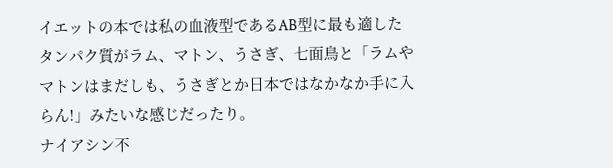イエットの本では私の血液型であるAB型に最も適したタンパク質がラム、マトン、うさぎ、七面鳥と「ラムやマトンはまだしも、うさぎとか日本ではなかなか手に入らん!」みたいな感じだったり。
ナイアシン不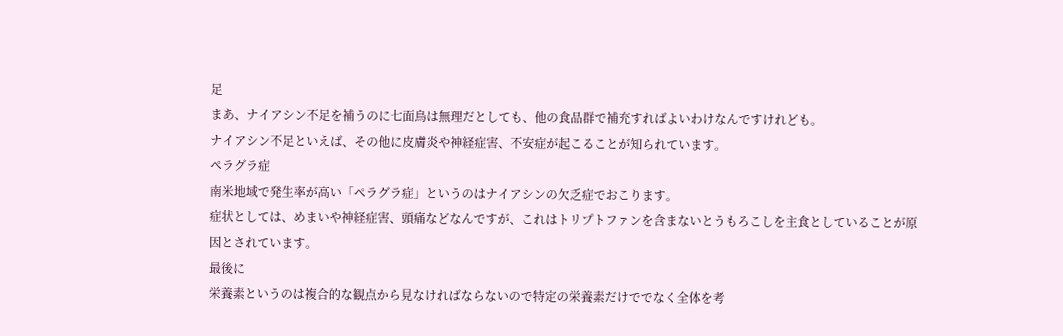足
まあ、ナイアシン不足を補うのに七面鳥は無理だとしても、他の食品群で補充すればよいわけなんですけれども。
ナイアシン不足といえば、その他に皮膚炎や神経症害、不安症が起こることが知られています。
ペラグラ症
南米地域で発生率が高い「ペラグラ症」というのはナイアシンの欠乏症でおこります。
症状としては、めまいや神経症害、頭痛などなんですが、これはトリプトファンを含まないとうもろこしを主食としていることが原因とされています。
最後に
栄養素というのは複合的な観点から見なければならないので特定の栄養素だけででなく全体を考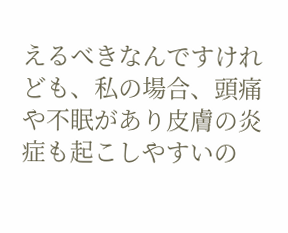えるべきなんですけれども、私の場合、頭痛や不眠があり皮膚の炎症も起こしやすいの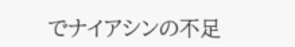でナイアシンの不足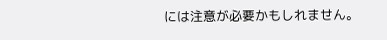には注意が必要かもしれません。